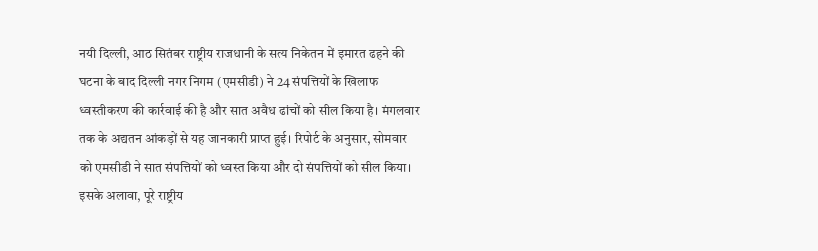नयी दिल्ली, आठ सितंबर राष्ट्रीय राजधानी के सत्य निकेतन में इमारत ढहने की घटना के बाद दिल्ली नगर निगम (एमसीडी) ने 24 संपत्तियों के खिलाफ ध्वस्तीकरण की कार्रवाई की है और सात अवैध ढांचों को सील किया है। मंगलवार तक के अद्यतन आंकड़ों से यह जानकारी प्राप्त हुई। रिपोर्ट के अनुसार, सोमवार को एमसीडी ने सात संपत्तियों को ध्वस्त किया और दो संपत्तियों को सील किया।
इसके अलावा, पूरे राष्ट्रीय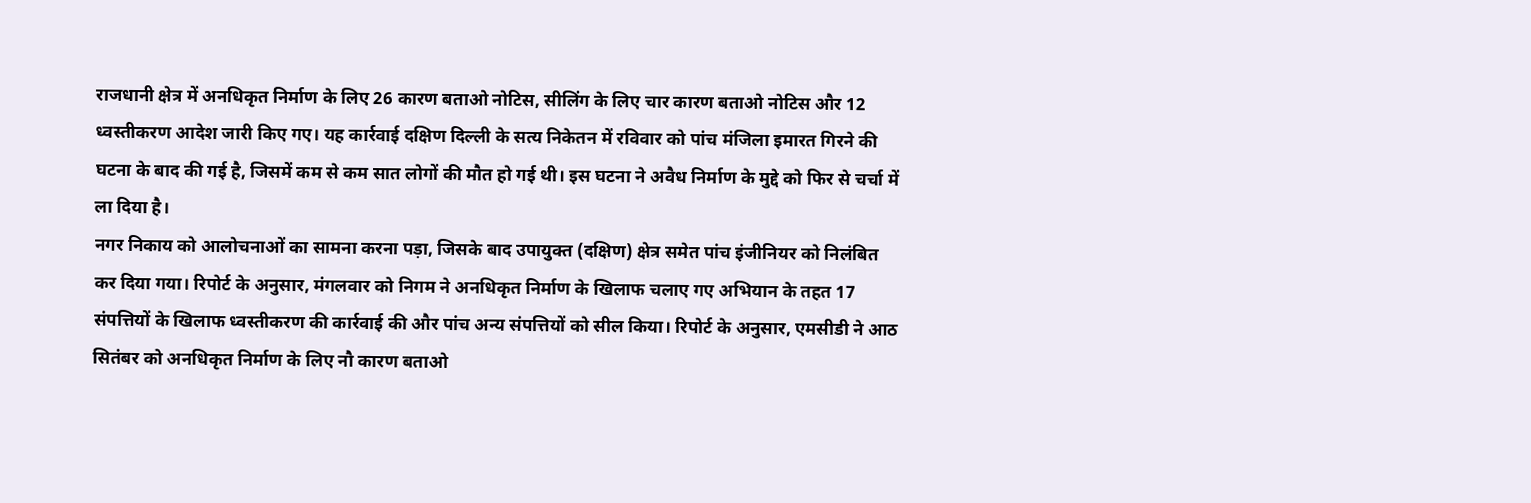राजधानी क्षेत्र में अनधिकृत निर्माण के लिए 26 कारण बताओ नोटिस, सीलिंग के लिए चार कारण बताओ नोटिस और 12 ध्वस्तीकरण आदेश जारी किए गए। यह कार्रवाई दक्षिण दिल्ली के सत्य निकेतन में रविवार को पांच मंजिला इमारत गिरने की घटना के बाद की गई है, जिसमें कम से कम सात लोगों की मौत हो गई थी। इस घटना ने अवैध निर्माण के मुद्दे को फिर से चर्चा में ला दिया है।
नगर निकाय को आलोचनाओं का सामना करना पड़ा, जिसके बाद उपायुक्त (दक्षिण) क्षेत्र समेत पांच इंजीनियर को निलंबित कर दिया गया। रिपोर्ट के अनुसार, मंगलवार को निगम ने अनधिकृत निर्माण के खिलाफ चलाए गए अभियान के तहत 17 संपत्तियों के खिलाफ ध्वस्तीकरण की कार्रवाई की और पांच अन्य संपत्तियों को सील किया। रिपोर्ट के अनुसार, एमसीडी ने आठ सितंबर को अनधिकृत निर्माण के लिए नौ कारण बताओ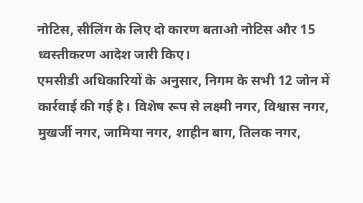नोटिस, सीलिंग के लिए दो कारण बताओ नोटिस और 15 ध्वस्तीकरण आदेश जारी किए।
एमसीडी अधिकारियों के अनुसार, निगम के सभी 12 जोन में कार्रवाई की गई है। विशेष रूप से लक्ष्मी नगर, विश्वास नगर, मुखर्जी नगर, जामिया नगर, शाहीन बाग, तिलक नगर,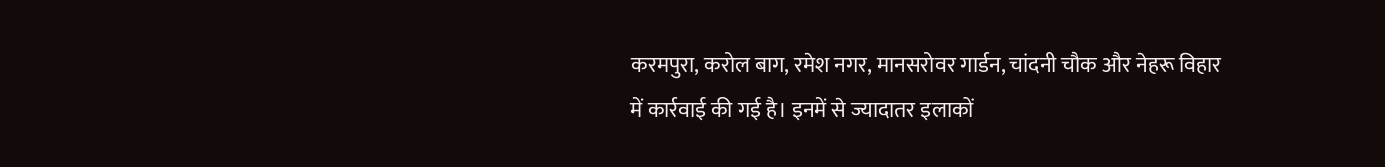करमपुरा, करोल बाग, रमेश नगर, मानसरोवर गार्डन, चांदनी चौक और नेहरू विहार में कार्रवाई की गई है। इनमें से ज्यादातर इलाकों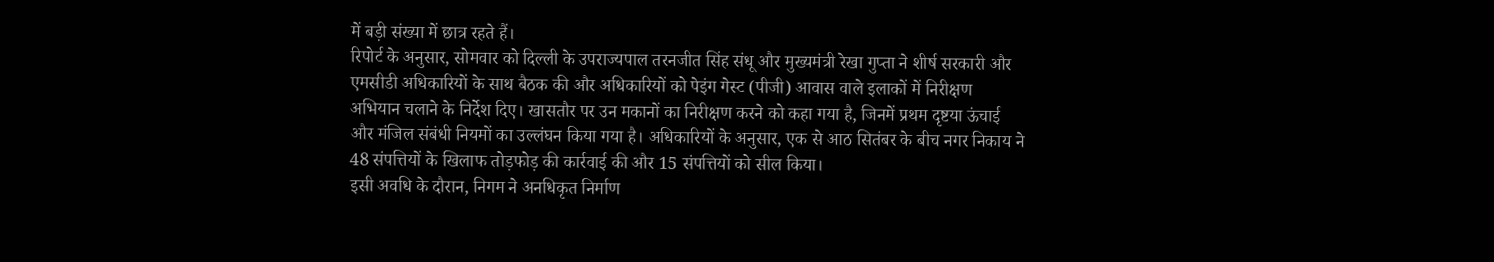में बड़ी संख्या में छात्र रहते हैं।
रिपोर्ट के अनुसार, सोमवार को दिल्ली के उपराज्यपाल तरनजीत सिंह संधू और मुख्यमंत्री रेखा गुप्ता ने शीर्ष सरकारी और एमसीडी अधिकारियों के साथ बैठक की और अधिकारियों को पेइंग गेस्ट (पीजी) आवास वाले इलाकों में निरीक्षण अभियान चलाने के निर्देश दिए। खासतौर पर उन मकानों का निरीक्षण करने को कहा गया है, जिनमें प्रथम दृष्टया ऊंचाई और मंजिल संबंधी नियमों का उल्लंघन किया गया है। अधिकारियों के अनुसार, एक से आठ सितंबर के बीच नगर निकाय ने 48 संपत्तियों के खिलाफ तोड़फोड़ की कार्रवाई की और 15 संपत्तियों को सील किया।
इसी अवधि के दौरान, निगम ने अनधिकृत निर्माण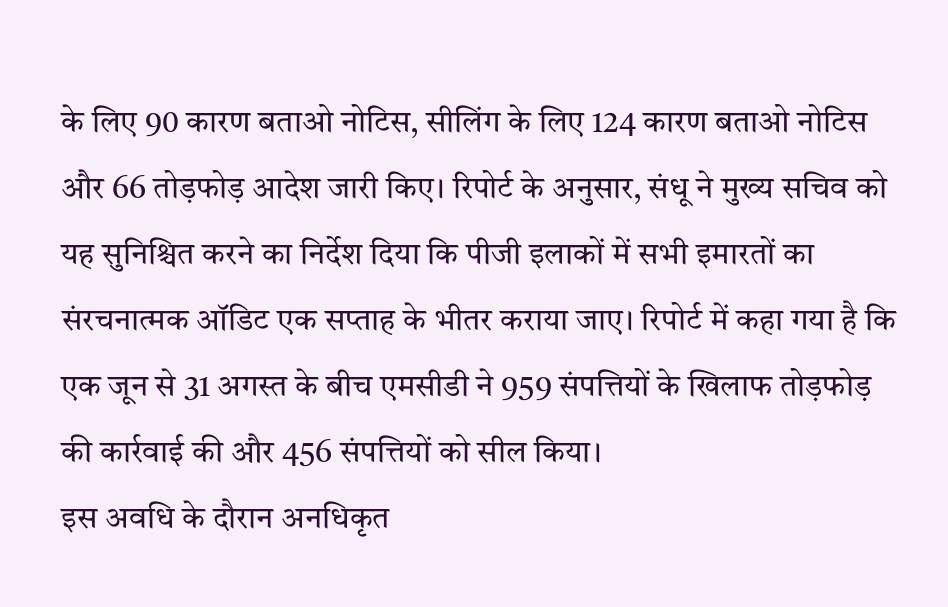के लिए 90 कारण बताओ नोटिस, सीलिंग के लिए 124 कारण बताओ नोटिस और 66 तोड़फोड़ आदेश जारी किए। रिपोर्ट के अनुसार, संधू ने मुख्य सचिव को यह सुनिश्चित करने का निर्देश दिया कि पीजी इलाकों में सभी इमारतों का संरचनात्मक ऑडिट एक सप्ताह के भीतर कराया जाए। रिपोर्ट में कहा गया है कि एक जून से 31 अगस्त के बीच एमसीडी ने 959 संपत्तियों के खिलाफ तोड़फोड़ की कार्रवाई की और 456 संपत्तियों को सील किया।
इस अवधि के दौरान अनधिकृत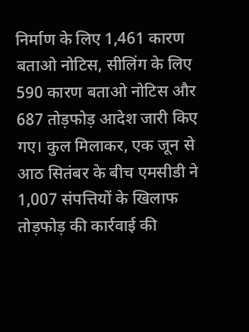निर्माण के लिए 1,461 कारण बताओ नोटिस, सीलिंग के लिए 590 कारण बताओ नोटिस और 687 तोड़फोड़ आदेश जारी किए गए। कुल मिलाकर, एक जून से आठ सितंबर के बीच एमसीडी ने 1,007 संपत्तियों के खिलाफ तोड़फोड़ की कार्रवाई की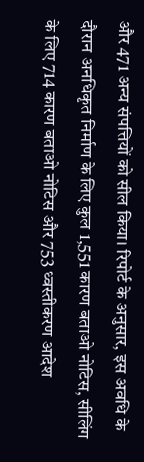और 471 अन्य संपत्तियों को सील किया। रिपोर्ट के अनुसार, इस अवधि के दौरान अनधिकृत निर्माण के लिए कुल 1,551 कारण बताओ नोटिस, सीलिंग के लिए 714 कारण बताओ नोटिस और 753 ध्वस्तीकरण आदेश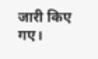जारी किए गए।